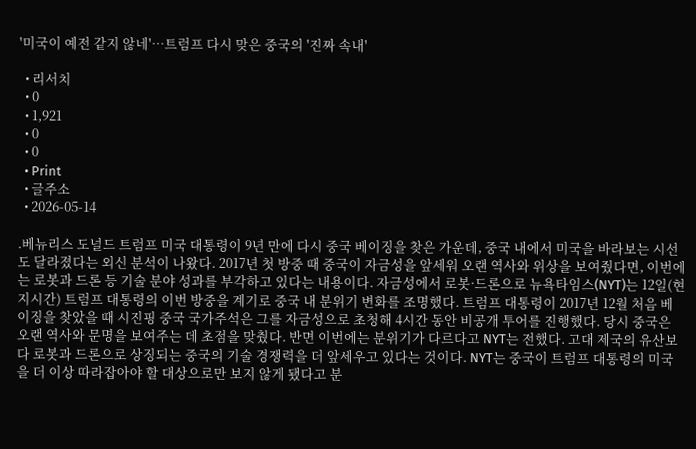'미국이 예전 같지 않네'…트럼프 다시 맞은 중국의 '진짜 속내'

  • 리서치
  • 0
  • 1,921
  • 0
  • 0
  • Print
  • 글주소
  • 2026-05-14

.베뉴리스 도널드 트럼프 미국 대통령이 9년 만에 다시 중국 베이징을 찾은 가운데, 중국 내에서 미국을 바라보는 시선도 달라졌다는 외신 분석이 나왔다. 2017년 첫 방중 때 중국이 자금성을 앞세워 오랜 역사와 위상을 보여줬다면, 이번에는 로봇과 드론 등 기술 분야 성과를 부각하고 있다는 내용이다. 자금성에서 로봇·드론으로 뉴욕타임스(NYT)는 12일(현지시간) 트럼프 대통령의 이번 방중을 계기로 중국 내 분위기 변화를 조명했다. 트럼프 대통령이 2017년 12월 처음 베이징을 찾았을 때 시진핑 중국 국가주석은 그를 자금성으로 초청해 4시간 동안 비공개 투어를 진행했다. 당시 중국은 오랜 역사와 문명을 보여주는 데 초점을 맞췄다. 반면 이번에는 분위기가 다르다고 NYT는 전했다. 고대 제국의 유산보다 로봇과 드론으로 상징되는 중국의 기술 경쟁력을 더 앞세우고 있다는 것이다. NYT는 중국이 트럼프 대통령의 미국을 더 이상 따라잡아야 할 대상으로만 보지 않게 됐다고 분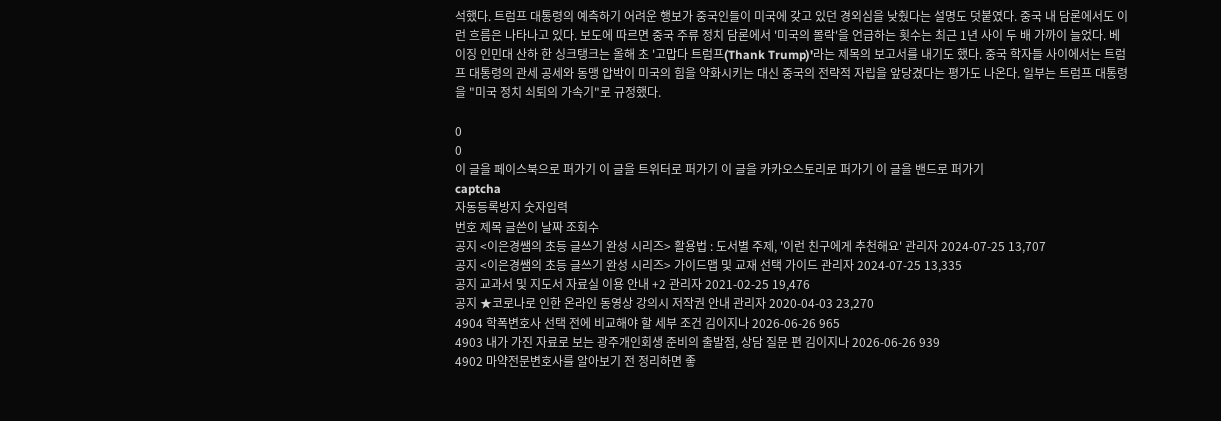석했다. 트럼프 대통령의 예측하기 어려운 행보가 중국인들이 미국에 갖고 있던 경외심을 낮췄다는 설명도 덧붙였다. 중국 내 담론에서도 이런 흐름은 나타나고 있다. 보도에 따르면 중국 주류 정치 담론에서 '미국의 몰락'을 언급하는 횟수는 최근 1년 사이 두 배 가까이 늘었다. 베이징 인민대 산하 한 싱크탱크는 올해 초 '고맙다 트럼프(Thank Trump)'라는 제목의 보고서를 내기도 했다. 중국 학자들 사이에서는 트럼프 대통령의 관세 공세와 동맹 압박이 미국의 힘을 약화시키는 대신 중국의 전략적 자립을 앞당겼다는 평가도 나온다. 일부는 트럼프 대통령을 "미국 정치 쇠퇴의 가속기"로 규정했다.

0
0
이 글을 페이스북으로 퍼가기 이 글을 트위터로 퍼가기 이 글을 카카오스토리로 퍼가기 이 글을 밴드로 퍼가기
captcha
자동등록방지 숫자입력
번호 제목 글쓴이 날짜 조회수
공지 <이은경쌤의 초등 글쓰기 완성 시리즈> 활용법 : 도서별 주제, '이런 친구에게 추천해요' 관리자 2024-07-25 13,707
공지 <이은경쌤의 초등 글쓰기 완성 시리즈> 가이드맵 및 교재 선택 가이드 관리자 2024-07-25 13,335
공지 교과서 및 지도서 자료실 이용 안내 +2 관리자 2021-02-25 19,476
공지 ★코로나로 인한 온라인 동영상 강의시 저작권 안내 관리자 2020-04-03 23,270
4904 학폭변호사 선택 전에 비교해야 할 세부 조건 김이지나 2026-06-26 965
4903 내가 가진 자료로 보는 광주개인회생 준비의 출발점, 상담 질문 편 김이지나 2026-06-26 939
4902 마약전문변호사를 알아보기 전 정리하면 좋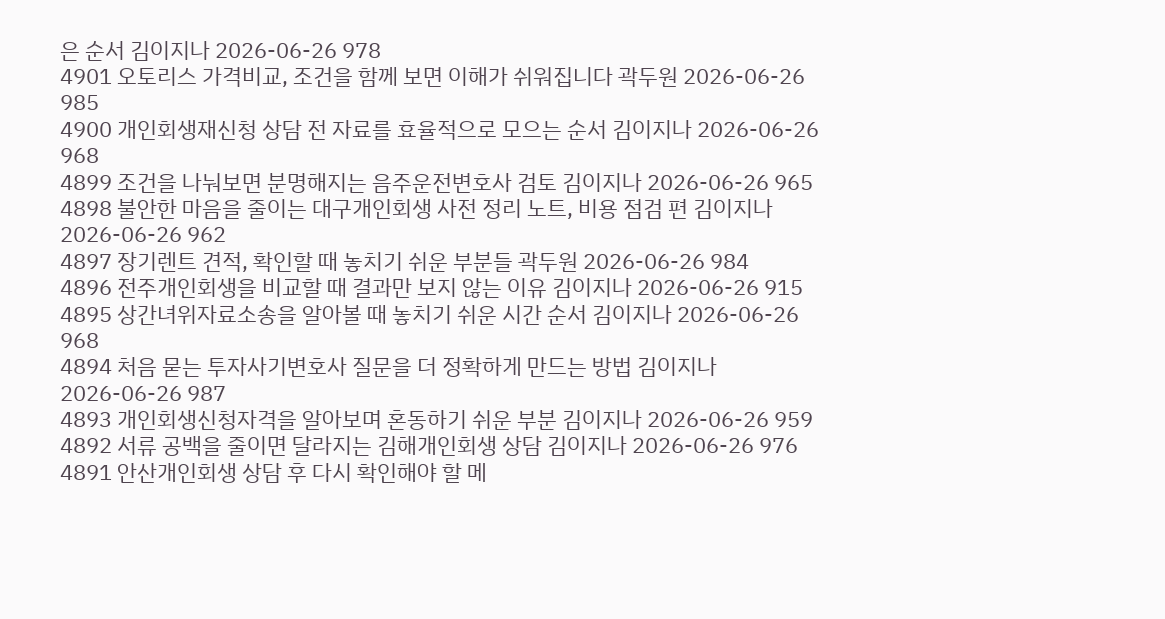은 순서 김이지나 2026-06-26 978
4901 오토리스 가격비교, 조건을 함께 보면 이해가 쉬워집니다 곽두원 2026-06-26 985
4900 개인회생재신청 상담 전 자료를 효율적으로 모으는 순서 김이지나 2026-06-26 968
4899 조건을 나눠보면 분명해지는 음주운전변호사 검토 김이지나 2026-06-26 965
4898 불안한 마음을 줄이는 대구개인회생 사전 정리 노트, 비용 점검 편 김이지나 2026-06-26 962
4897 장기렌트 견적, 확인할 때 놓치기 쉬운 부분들 곽두원 2026-06-26 984
4896 전주개인회생을 비교할 때 결과만 보지 않는 이유 김이지나 2026-06-26 915
4895 상간녀위자료소송을 알아볼 때 놓치기 쉬운 시간 순서 김이지나 2026-06-26 968
4894 처음 묻는 투자사기변호사 질문을 더 정확하게 만드는 방법 김이지나 2026-06-26 987
4893 개인회생신청자격을 알아보며 혼동하기 쉬운 부분 김이지나 2026-06-26 959
4892 서류 공백을 줄이면 달라지는 김해개인회생 상담 김이지나 2026-06-26 976
4891 안산개인회생 상담 후 다시 확인해야 할 메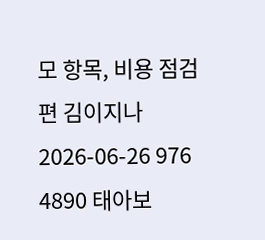모 항목, 비용 점검 편 김이지나 2026-06-26 976
4890 태아보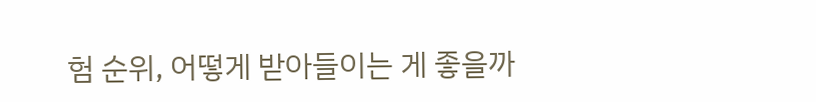험 순위, 어떻게 받아들이는 게 좋을까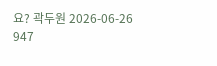요? 곽두원 2026-06-26 947